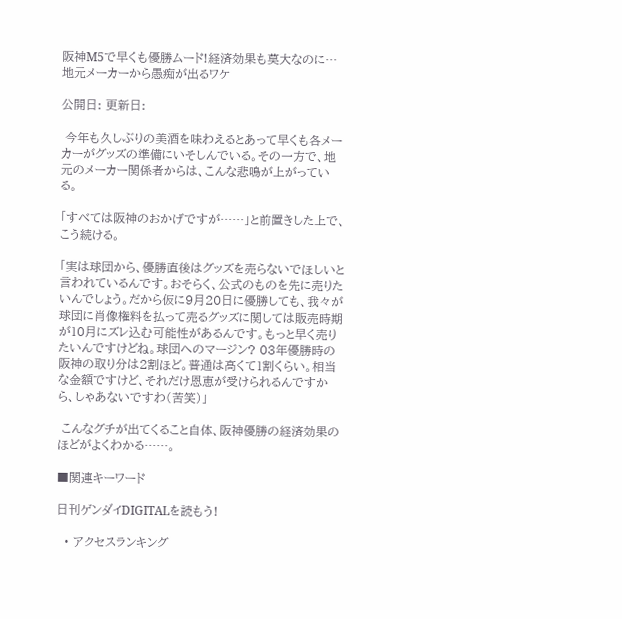阪神M5で早くも優勝ムード!経済効果も莫大なのに…地元メーカーから愚痴が出るワケ

公開日: 更新日:

 今年も久しぶりの美酒を味わえるとあって早くも各メーカーがグッズの準備にいそしんでいる。その一方で、地元のメーカー関係者からは、こんな悲鳴が上がっている。

「すべては阪神のおかげですが……」と前置きした上で、こう続ける。

「実は球団から、優勝直後はグッズを売らないでほしいと言われているんです。おそらく、公式のものを先に売りたいんでしょう。だから仮に9月20日に優勝しても、我々が球団に肖像権料を払って売るグッズに関しては販売時期が10月にズレ込む可能性があるんです。もっと早く売りたいんですけどね。球団へのマージン? 03年優勝時の阪神の取り分は2割ほど。普通は高くて1割くらい。相当な金額ですけど、それだけ恩恵が受けられるんですから、しゃあないですわ(苦笑)」

 こんなグチが出てくること自体、阪神優勝の経済効果のほどがよくわかる……。

■関連キーワード

日刊ゲンダイDIGITALを読もう!

  • アクセスランキング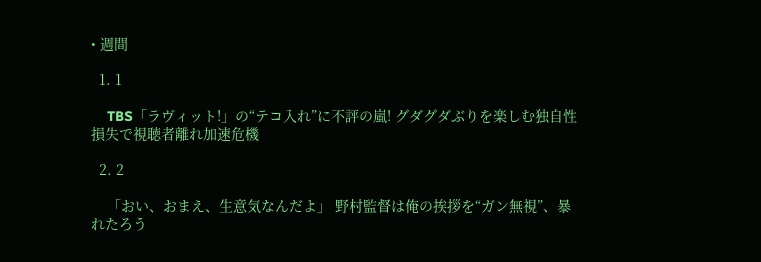• 週間

  1. 1

    TBS「ラヴィット!」の“テコ入れ”に不評の嵐! グダグダぶりを楽しむ独自性損失で視聴者離れ加速危機

  2. 2

    「おい、おまえ、生意気なんだよ」 野村監督は俺の挨拶を“ガン無視”、暴れたろう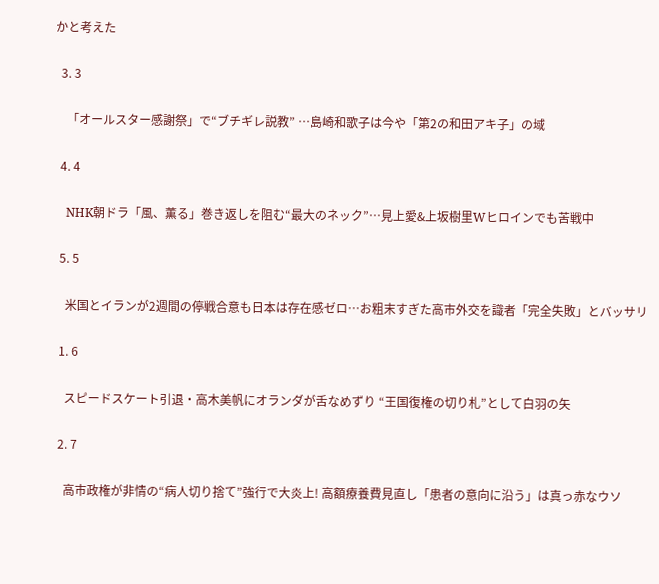かと考えた

  3. 3

    「オールスター感謝祭」で“ブチギレ説教” …島崎和歌子は今や「第2の和田アキ子」の域

  4. 4

    NHK朝ドラ「風、薫る」巻き返しを阻む“最大のネック”…見上愛&上坂樹里Wヒロインでも苦戦中

  5. 5

    米国とイランが2週間の停戦合意も日本は存在感ゼロ…お粗末すぎた高市外交を識者「完全失敗」とバッサリ

  1. 6

    スピードスケート引退・高木美帆にオランダが舌なめずり “王国復権の切り札”として白羽の矢

  2. 7

    高市政権が非情の“病人切り捨て”強行で大炎上! 高額療養費見直し「患者の意向に沿う」は真っ赤なウソ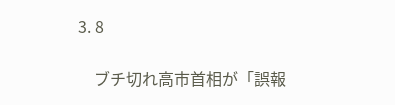3. 8

    ブチ切れ高市首相が「誤報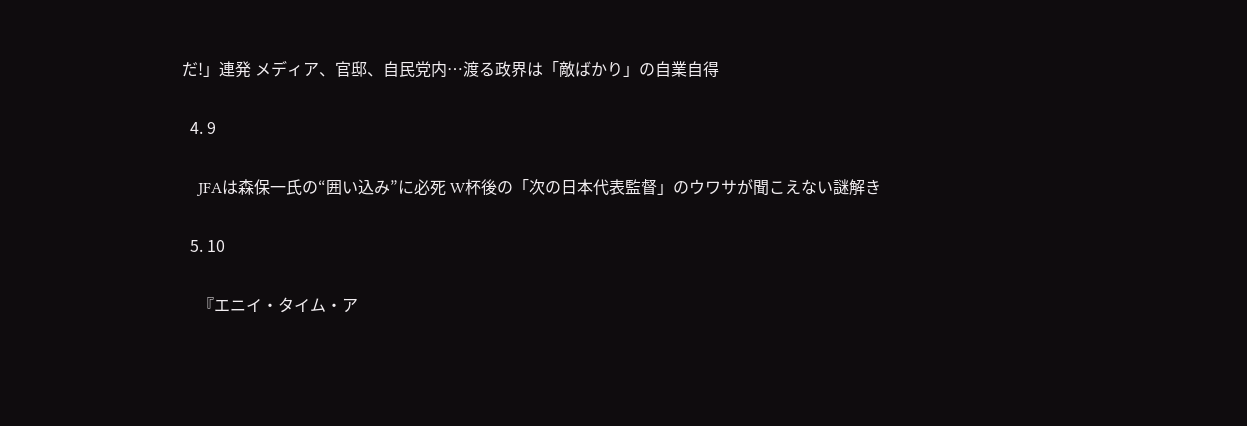だ!」連発 メディア、官邸、自民党内…渡る政界は「敵ばかり」の自業自得

  4. 9

    JFAは森保一氏の“囲い込み”に必死 W杯後の「次の日本代表監督」のウワサが聞こえない謎解き

  5. 10

    『エニイ・タイム・ア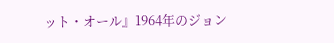ット・オール』1964年のジョン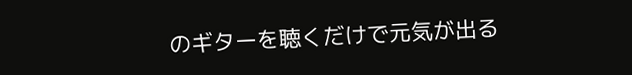のギターを聴くだけで元気が出る